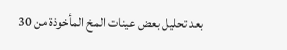بعد تحليل بعض عينات المخ المأخوذة من 30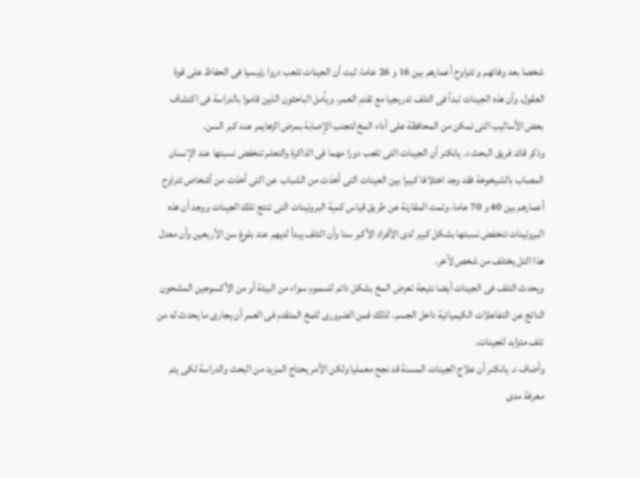شخصا بعد وفاتهم و تتراوح أعمارهم بين 16 و 26 عاما، ثبت أن الجينات تلعب دروا رئيسيا فى الحفاظ على قوة العقول، وأن هذه الجينات تبدأ فى التلف تدريجيا مع تقدم العمر، ويأمل الباحثون الذين قاموا بالدراسة فى اكتشاف بعض الأساليب التى تمكن من المحافظة على أداء المخ لتجنب الإصابة بمرض الزهايمر عند كبر السن.
وذكر قائد فريق البحث د. يانكنر أن الجينات التى تلعب دورا مهما فى الذاكرة والتعلم تنخفض نسبتها عند الإنسان المصاب بالشيخوخة فقد وجد اختلافا كبيرا بين العينات التى أخذت من الشباب عن التى أخذت من أشخاص تتراوح أعمارهم بين 40 و 70 عاما، وتمت المقارنة عن طريق قياس كمية البروتينات التى تنتج تلك الجينات ووجد أن هذه البروتينات تنخفض نسبتها بشكل كبير لدى الأفراد الأكبر سنا وأن التلف يبدأ لديهم عند بلوغ سن الأربعين وأن معدل هذا التل يختلف من شخص لآخر.
ويحدث التلف فى الجينات أيضا نتيجة تعرض المخ بشكل دائم للسموم سواء من البيئة أو من الأكسوجين المشحون الناتج عن التفاعلات الكيميائية داخل الجسم، لذلك فمن الضرورى للمخ المتقدم فى العمر أن يجارى ما يحدث له من تلف متزايد للجينات.
وأضاف د. يانكنر أن علاج الجينات المسنة قد نجح معمليا ولكن الأمر يحتاج المزيد من البحث والدراسة لكى يتم معرفة مدى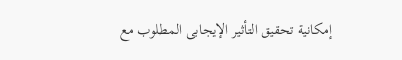إمكانية تحقيق التأثير الإيجابى المطلوب مع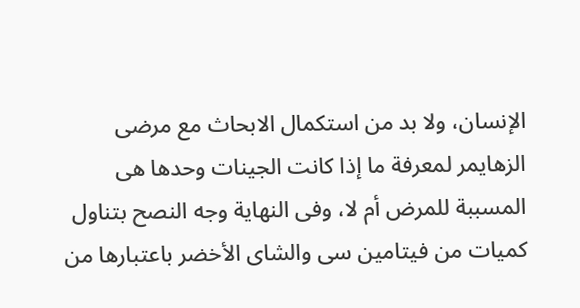الإنسان، ولا بد من استكمال الابحاث مع مرضى الزهايمر لمعرفة ما إذا كانت الجينات وحدها هى المسببة للمرض أم لا، وفى النهاية وجه النصح بتناول كميات من فيتامين سى والشاى الأخضر باعتبارها من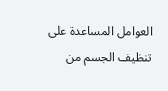العوامل المساعدة على تنظيف الجسم من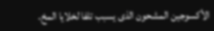الأكسوجين المشحون الذى يسبب تلفا لخلايا المخ.